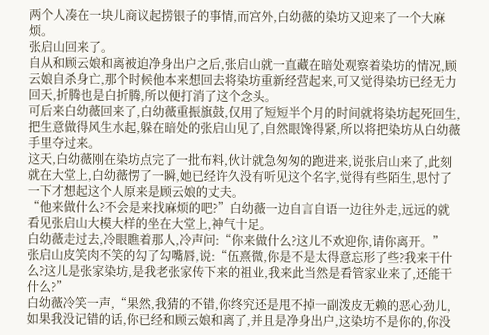两个人凑在一块儿商议起捞银子的事情,而宫外,白幼薇的染坊又迎来了一个大麻烦。
张启山回来了。
自从和顾云娘和离被迫净身出户之后,张启山就一直藏在暗处观察着染坊的情况,顾云娘自杀身亡,那个时候他本来想回去将染坊重新经营起来,可又觉得染坊已经无力回天,折腾也是白折腾,所以便打消了这个念头。
可后来白幼薇回来了,白幼薇重振旗鼓,仅用了短短半个月的时间就将染坊起死回生,把生意做得风生水起,躲在暗处的张启山见了,自然眼馋得紧,所以将把染坊从白幼薇手里夺过来。
这天,白幼薇刚在染坊点完了一批布料,伙计就急匆匆的跑进来,说张启山来了,此刻就在大堂上,白幼薇愣了一瞬,她已经许久没有听见这个名字,觉得有些陌生,思忖了一下才想起这个人原来是顾云娘的丈夫。
“他来做什么?不会是来找麻烦的吧?”白幼薇一边自言自语一边往外走,远远的就看见张启山大模大样的坐在大堂上,神气十足。
白幼薇走过去,冷眼瞧着那人,冷声问:“你来做什么?这儿不欢迎你,请你离开。”
张启山皮笑肉不笑的勾了勾嘴唇,说:“伍熹微,你是不是太得意忘形了些?我来干什么?这儿是张家染坊,是我老张家传下来的祖业,我来此当然是看管家业来了,还能干什么?”
白幼薇冷笑一声,“果然,我猜的不错,你终究还是甩不掉一副泼皮无赖的恶心劲儿,如果我没记错的话,你已经和顾云娘和离了,并且是净身出户,这染坊不是你的,你没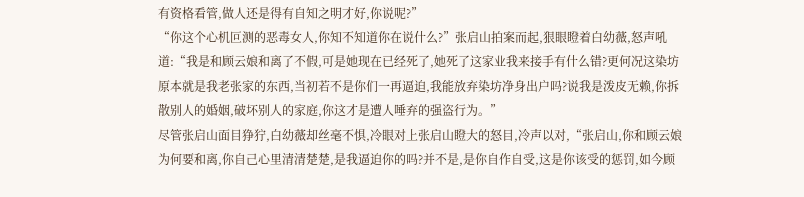有资格看管,做人还是得有自知之明才好,你说呢?”
“你这个心机叵测的恶毒女人,你知不知道你在说什么?”张启山拍案而起,狠眼瞪着白幼薇,怒声吼道:“我是和顾云娘和离了不假,可是她现在已经死了,她死了这家业我来接手有什么错?更何况这染坊原本就是我老张家的东西,当初若不是你们一再逼迫,我能放弃染坊净身出户吗?说我是泼皮无赖,你拆散别人的婚姻,破坏别人的家庭,你这才是遭人唾弃的强盗行为。”
尽管张启山面目狰狞,白幼薇却丝毫不惧,冷眼对上张启山瞪大的怒目,冷声以对,“张启山,你和顾云娘为何要和离,你自己心里清清楚楚,是我逼迫你的吗?并不是,是你自作自受,这是你该受的惩罚,如今顾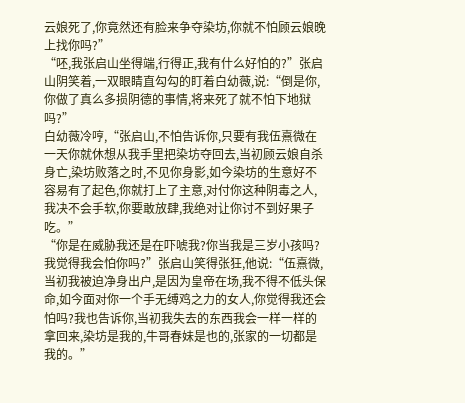云娘死了,你竟然还有脸来争夺染坊,你就不怕顾云娘晚上找你吗?”
“呸,我张启山坐得端,行得正,我有什么好怕的?”张启山阴笑着,一双眼睛直勾勾的盯着白幼薇,说:“倒是你,你做了真么多损阴德的事情,将来死了就不怕下地狱吗?”
白幼薇冷哼,“张启山,不怕告诉你,只要有我伍熹微在一天你就休想从我手里把染坊夺回去,当初顾云娘自杀身亡,染坊败落之时,不见你身影,如今染坊的生意好不容易有了起色,你就打上了主意,对付你这种阴毒之人,我决不会手软,你要敢放肆,我绝对让你讨不到好果子吃。”
“你是在威胁我还是在吓唬我?你当我是三岁小孩吗?我觉得我会怕你吗?”张启山笑得张狂,他说:“伍熹微,当初我被迫净身出户,是因为皇帝在场,我不得不低头保命,如今面对你一个手无缚鸡之力的女人,你觉得我还会怕吗?我也告诉你,当初我失去的东西我会一样一样的拿回来,染坊是我的,牛哥春妹是也的,张家的一切都是我的。”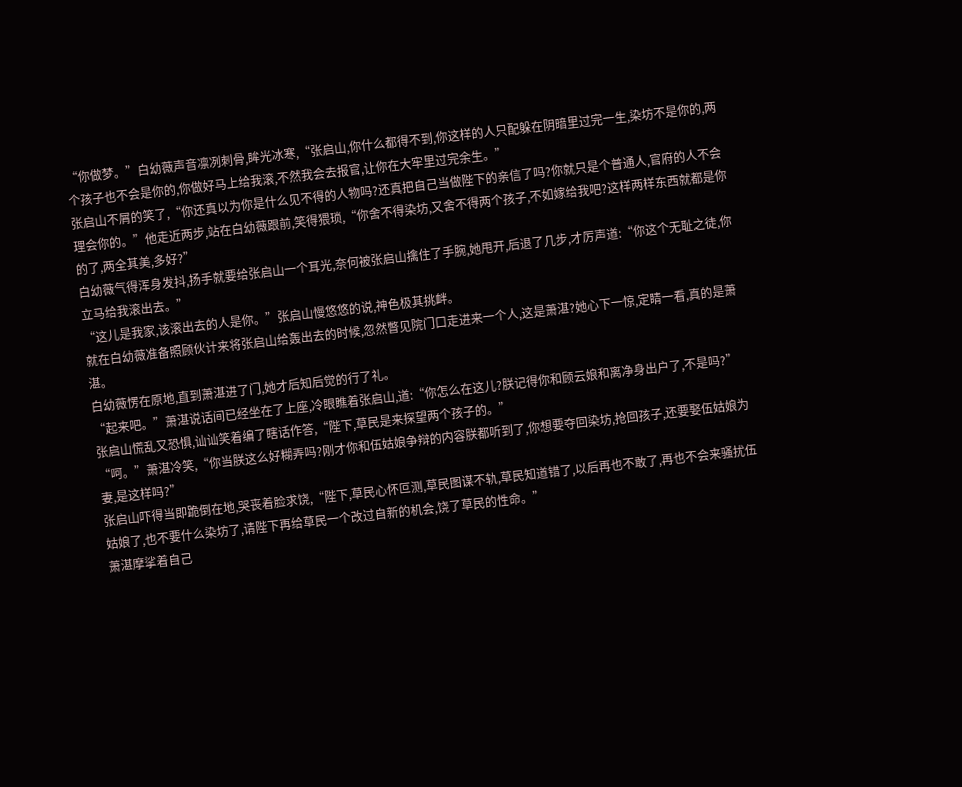“你做梦。”白幼薇声音凛冽刺骨,眸光冰寒,“张启山,你什么都得不到,你这样的人只配躲在阴暗里过完一生,染坊不是你的,两个孩子也不会是你的,你做好马上给我滚,不然我会去报官,让你在大牢里过完余生。”
张启山不屑的笑了,“你还真以为你是什么见不得的人物吗?还真把自己当做陛下的亲信了吗?你就只是个普通人,官府的人不会理会你的。”他走近两步,站在白幼薇跟前,笑得猥琐,“你舍不得染坊,又舍不得两个孩子,不如嫁给我吧?这样两样东西就都是你的了,两全其美,多好?”
白幼薇气得浑身发抖,扬手就要给张启山一个耳光,奈何被张启山擒住了手腕,她甩开,后退了几步,才厉声道:“你这个无耻之徒,你立马给我滚出去。”
“这儿是我家,该滚出去的人是你。”张启山慢悠悠的说,神色极其挑衅。
就在白幼薇准备照顾伙计来将张启山给轰出去的时候,忽然瞥见院门口走进来一个人,这是萧湛?她心下一惊,定睛一看,真的是萧湛。
白幼薇愣在原地,直到萧湛进了门,她才后知后觉的行了礼。
“起来吧。”萧湛说话间已经坐在了上座,冷眼瞧着张启山,道:“你怎么在这儿?朕记得你和顾云娘和离净身出户了,不是吗?”
张启山慌乱又恐惧,讪讪笑着编了瞎话作答,“陛下,草民是来探望两个孩子的。”
“呵。”萧湛冷笑,“你当朕这么好糊弄吗?刚才你和伍姑娘争辩的内容朕都听到了,你想要夺回染坊,抢回孩子,还要娶伍姑娘为妻,是这样吗?”
张启山吓得当即跪倒在地,哭丧着脸求饶,“陛下,草民心怀叵测,草民图谋不轨,草民知道错了,以后再也不敢了,再也不会来骚扰伍姑娘了,也不要什么染坊了,请陛下再给草民一个改过自新的机会,饶了草民的性命。”
萧湛摩挲着自己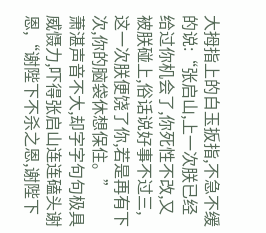大拇指上的白玉扳指,不急不缓的说:“张启山,上一次朕已经给过你机会了,你死性不改,又被朕碰上,俗话说好事不过三,这一次朕便饶了你,若是再有下次,你的脑袋休想保住。”
萧湛声音不大,却字字句句极具威慑力,吓得张启山连连磕头谢恩,“谢陛下不杀之恩,谢陛下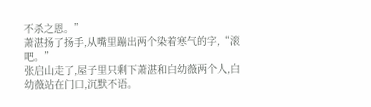不杀之恩。”
萧湛扬了扬手,从嘴里蹦出两个染着寒气的字,“滚吧。”
张启山走了,屋子里只剩下萧湛和白幼薇两个人,白幼薇站在门口,沉默不语。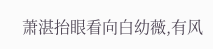萧湛抬眼看向白幼薇,有风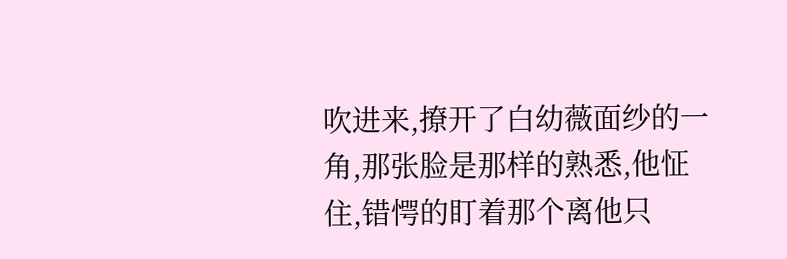吹进来,撩开了白幼薇面纱的一角,那张脸是那样的熟悉,他怔住,错愕的盯着那个离他只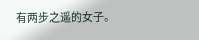有两步之遥的女子。